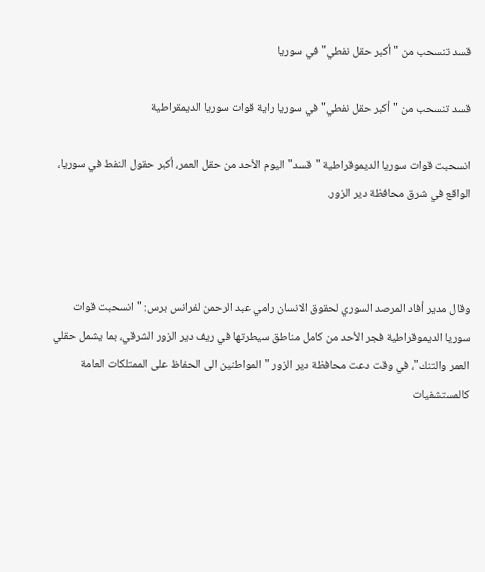قسد تنسحب من "أكبر حقل نفطي" في سوريا

قسد تنسحب من "أكبر حقل نفطي" في سوريا راية قوات سوريا الديمقراطية

انسحبت قوات سوريا الديموقراطية "قسد" اليوم الأحد من حقل العمر، أكبر حقول النفط في سوريا، الواقع في شرق محافظة دير الزور.



وقال مدير أفاد المرصد السوري لحقوق الانسان رامي عبد الرحمن لفرانس برس: "انسحبت قوات سوريا الديموقراطية فجر الأحد من كامل مناطق سيطرتها في ريف دير الزور الشرقي، بما يشمل حقلي العمر والتنك"، في وقت دعت محافظة دير الزور "المواطنين الى الحفاظ على الممتلكات العامة كالمستشفيات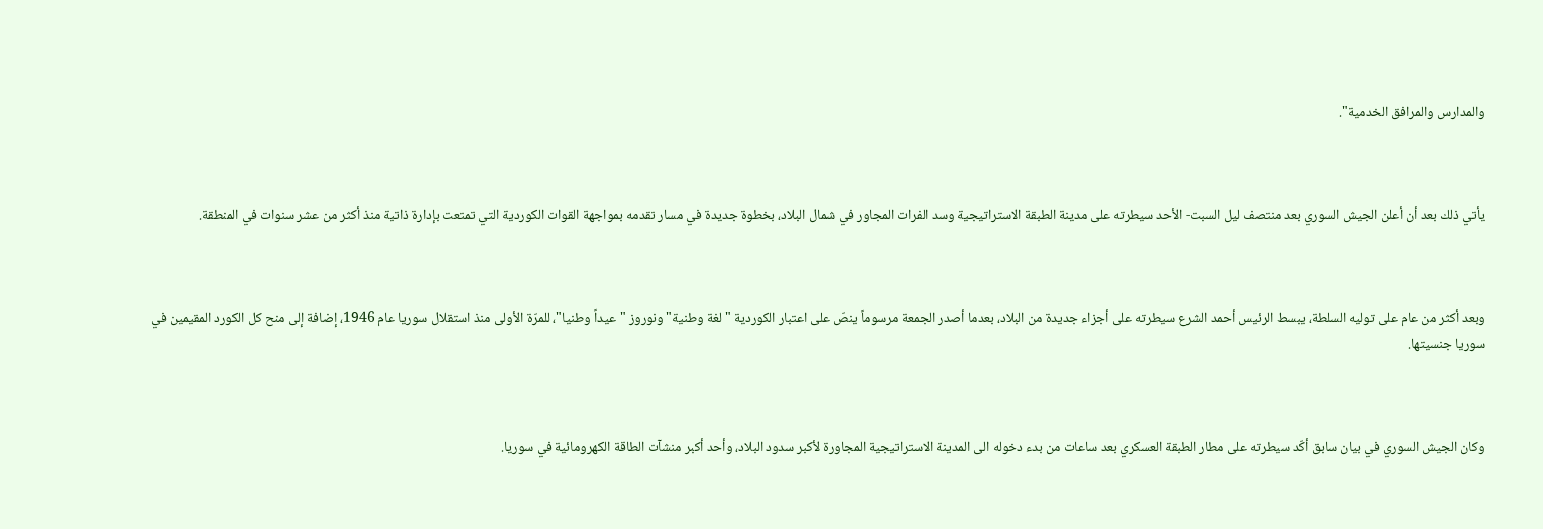والمدارس والمرافق الخدمية".



يأتي ذلك بعد أن أعلن الجيش السوري بعد منتصف ليل السبت- الأحد سيطرته على مدينة الطبقة الاستراتيجية وسد الفرات المجاور في شمال البلاد، بخطوة جديدة في مسار تقدمه بمواجهة القوات الكوردية التي تمتعت بإدارة ذاتية منذ أكثر من عشر سنوات في المنطقة.



وبعد أكثر من عام على توليه السلطة، يبسط الرئيس أحمد الشرع سيطرته على أجزاء جديدة من البلاد، بعدما أصدر الجمعة مرسوماً ينصّ على اعتبار الكوردية "لغة وطنية" ونوروز "عيداً وطنيا"، للمرّة الأولى منذ استقلال سوريا عام 1946، إضافة إلى منح كل الكورد المقيمين في سوريا جنسيتها.



وكان الجيش السوري في بيان سابق أكّد سيطرته على مطار الطبقة العسكري بعد ساعات من بدء دخوله الى المدينة الاستراتيجية المجاورة لأكبر سدود البلاد، وأحد أكبر منشآت الطاقة الكهرومائية في سوريا.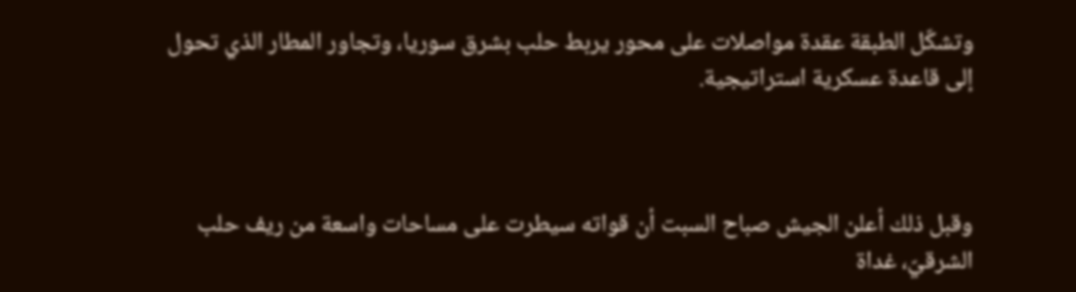وتشكّل الطبقة عقدة مواصلات على محور يربط حلب بشرق سوريا، وتجاور المطار الذي تحول إلى قاعدة عسكرية استراتيجية.



وقبل ذلك أعلن الجيش صباح السبت أن قواته سيطرت على مساحات واسعة من ريف حلب الشرقيّ، غداة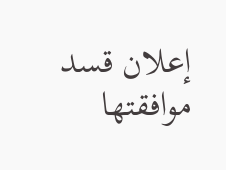إعلان قسد موافقتها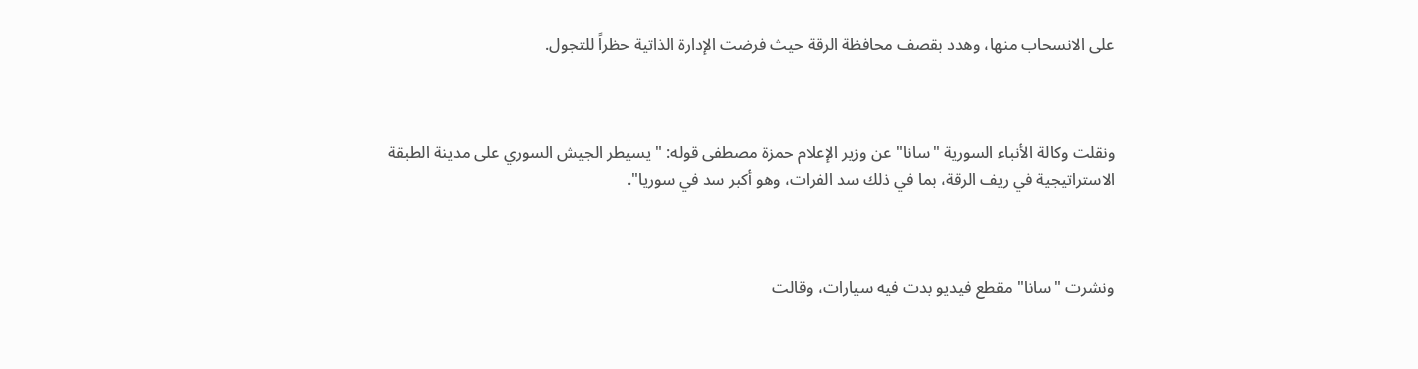على الانسحاب منها، وهدد بقصف محافظة الرقة حيث فرضت الإدارة الذاتية حظراً للتجول.



ونقلت وكالة الأنباء السورية "سانا" عن وزير الإعلام حمزة مصطفى قوله: "يسيطر الجيش السوري على مدينة الطبقة الاستراتيجية في ريف الرقة، بما في ذلك سد الفرات، وهو أكبر سد في سوريا".



ونشرت "سانا" مقطع فيديو بدت فيه سيارات، وقالت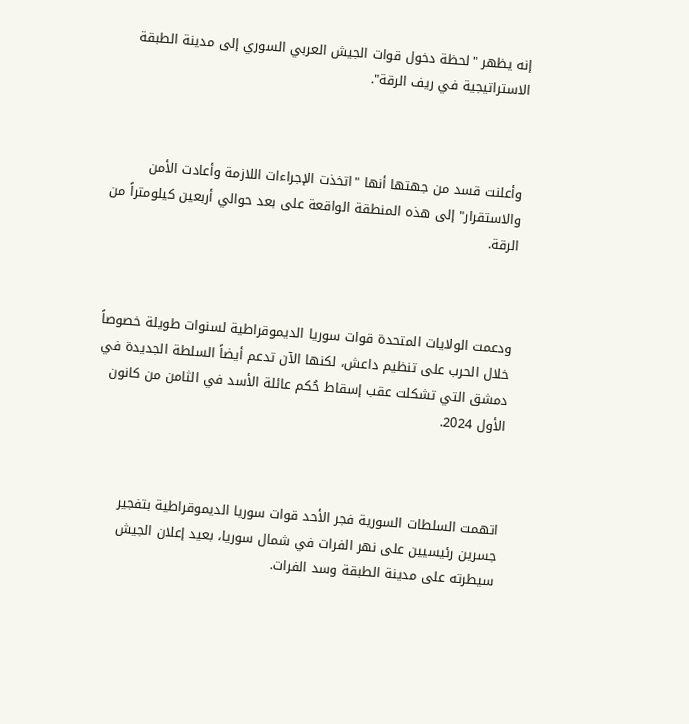إنه يظهر "لحظة دخول قوات الجيش العربي السوري إلى مدينة الطبقة الاستراتيجية في ريف الرقة".



وأعلنت قسد من جهتها أنها "اتخذت الإجراءات اللازمة وأعادت الأمن والاستقرار" إلى هذه المنطقة الواقعة على بعد حوالي أربعين كيلومتراً من الرقة.



ودعمت الولايات المتحدة قوات سوريا الديموقراطية لسنوات طويلة خصوصاً خلال الحرب على تنظيم داعش، لكنها الآن تدعم أيضاً السلطة الجديدة في دمشق التي تشكلت عقب إسقاط حُكم عائلة الأسد في الثامن من كانون الأول 2024.



اتهمت السلطات السورية فجر الأحد قوات سوريا الديموقراطية بتفجير جسرين رئيسيين على نهر الفرات في شمال سوريا، بعيد إعلان الجيش سيطرته على مدينة الطبقة وسد الفرات.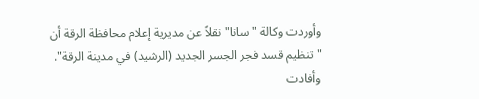وأوردت وكالة "سانا" نقلاً عن مديرية إعلام محافظة الرقة أن "تنظيم قسد فجر الجسر الجديد (الرشيد) في مدينة الرقة". وأفادت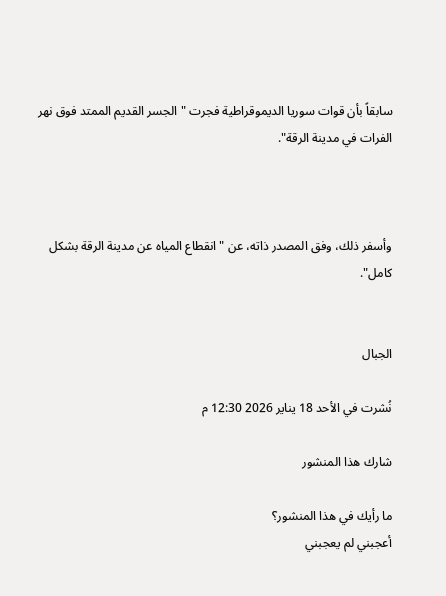سابقاً بأن قوات سوريا الديموقراطية فجرت "الجسر القديم الممتد فوق نهر الفرات في مدينة الرقة".



وأسفر ذلك، وفق المصدر ذاته، عن "انقطاع المياه عن مدينة الرقة بشكل كامل".


الجبال

نُشرت في الأحد 18 يناير 2026 12:30 م

شارك هذا المنشور

ما رأيك في هذا المنشور؟
أعجبني لم يعجبني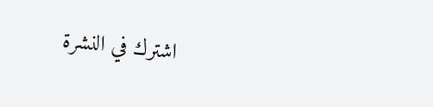اشترك في النشرة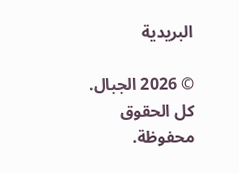البريدية

© 2026 الجبال. كل الحقوق محفوظة.